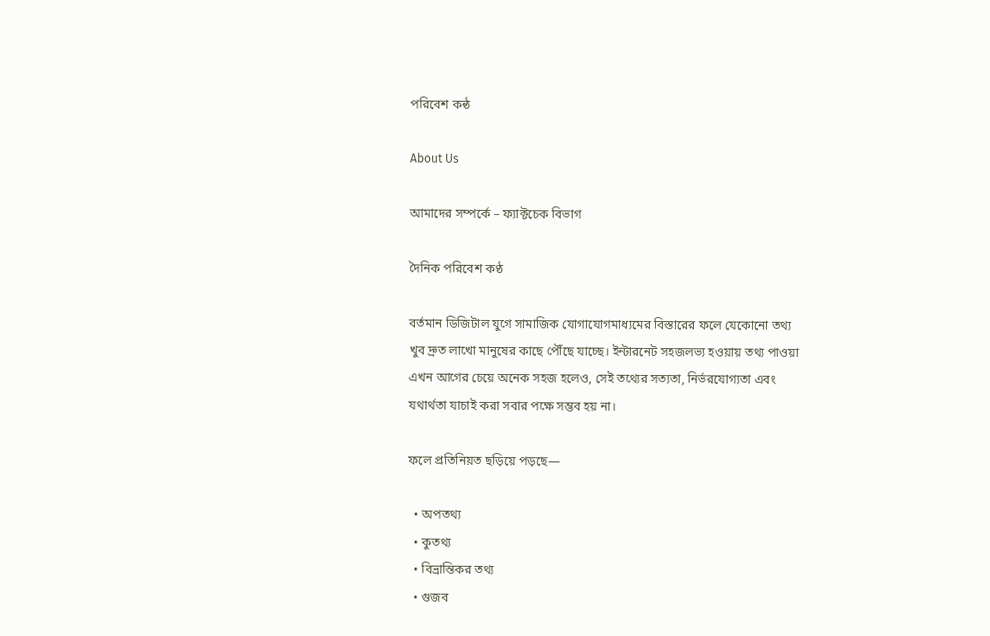পরিবেশ কন্ঠ

About Us

আমাদের সম্পর্কে – ফ্যাক্টচেক বিভাগ

দৈনিক পরিবেশ কণ্ঠ

বর্তমান ডিজিটাল যুগে সামাজিক যোগাযোগমাধ্যমের বিস্তারের ফলে যেকোনো তথ্য খুব দ্রুত লাখো মানুষের কাছে পৌঁছে যাচ্ছে। ইন্টারনেট সহজলভ্য হওয়ায় তথ্য পাওয়া এখন আগের চেয়ে অনেক সহজ হলেও, সেই তথ্যের সত্যতা, নির্ভরযোগ্যতা এবং যথার্থতা যাচাই করা সবার পক্ষে সম্ভব হয় না।

ফলে প্রতিনিয়ত ছড়িয়ে পড়ছে—

  • অপতথ্য
  • কুতথ্য
  • বিভ্রান্তিকর তথ্য
  • গুজব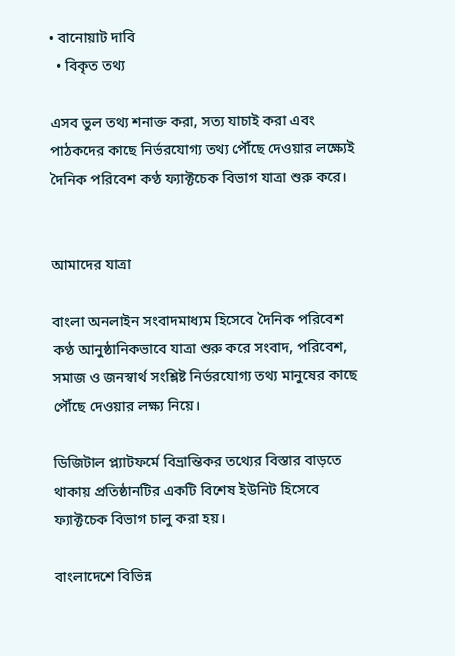• বানোয়াট দাবি
  • বিকৃত তথ্য

এসব ভুল তথ্য শনাক্ত করা, সত্য যাচাই করা এবং পাঠকদের কাছে নির্ভরযোগ্য তথ্য পৌঁছে দেওয়ার লক্ষ্যেই দৈনিক পরিবেশ কণ্ঠ ফ্যাক্টচেক বিভাগ যাত্রা শুরু করে।


আমাদের যাত্রা

বাংলা অনলাইন সংবাদমাধ্যম হিসেবে দৈনিক পরিবেশ কণ্ঠ আনুষ্ঠানিকভাবে যাত্রা শুরু করে সংবাদ, পরিবেশ, সমাজ ও জনস্বার্থ সংশ্লিষ্ট নির্ভরযোগ্য তথ্য মানুষের কাছে পৌঁছে দেওয়ার লক্ষ্য নিয়ে।

ডিজিটাল প্ল্যাটফর্মে বিভ্রান্তিকর তথ্যের বিস্তার বাড়তে থাকায় প্রতিষ্ঠানটির একটি বিশেষ ইউনিট হিসেবে ফ্যাক্টচেক বিভাগ চালু করা হয়।

বাংলাদেশে বিভিন্ন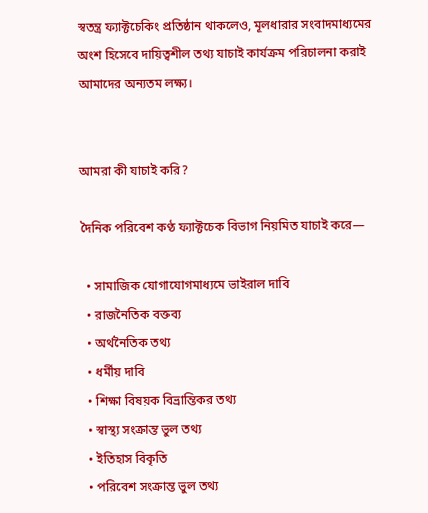স্বতন্ত্র ফ্যাক্টচেকিং প্রতিষ্ঠান থাকলেও, মূলধারার সংবাদমাধ্যমের অংশ হিসেবে দায়িত্বশীল তথ্য যাচাই কার্যক্রম পরিচালনা করাই আমাদের অন্যতম লক্ষ্য।


আমরা কী যাচাই করি?

দৈনিক পরিবেশ কণ্ঠ ফ্যাক্টচেক বিভাগ নিয়মিত যাচাই করে—

  • সামাজিক যোগাযোগমাধ্যমে ভাইরাল দাবি
  • রাজনৈতিক বক্তব্য
  • অর্থনৈতিক তথ্য
  • ধর্মীয় দাবি
  • শিক্ষা বিষয়ক বিভ্রান্তিকর তথ্য
  • স্বাস্থ্য সংক্রান্ত ভুল তথ্য
  • ইতিহাস বিকৃতি
  • পরিবেশ সংক্রান্ত ভুল তথ্য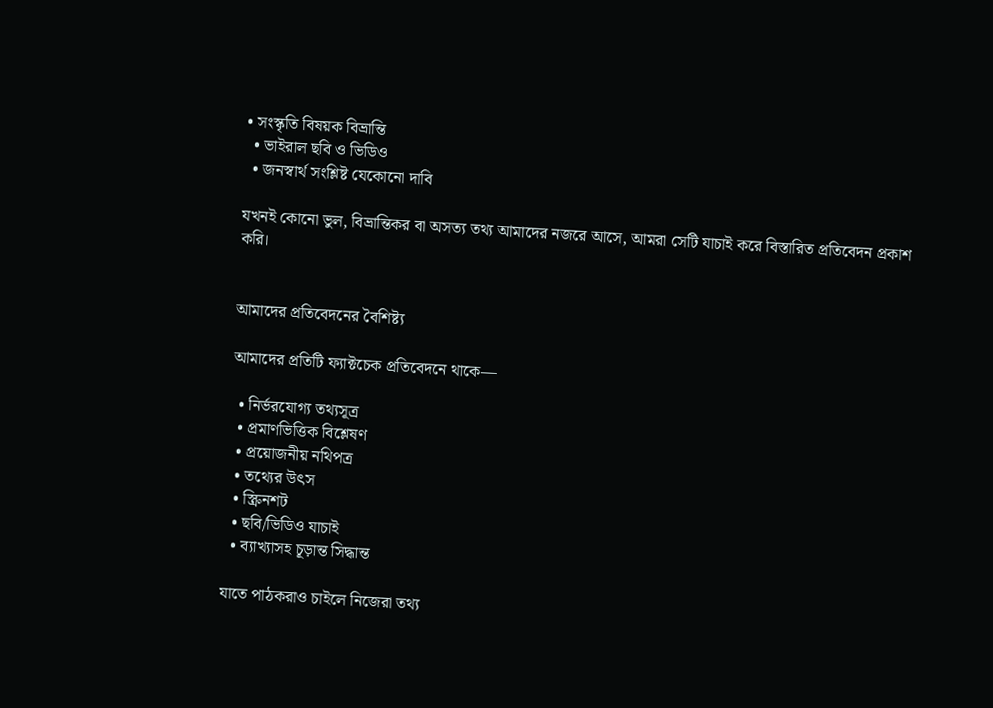• সংস্কৃতি বিষয়ক বিভ্রান্তি
  • ভাইরাল ছবি ও ভিডিও
  • জনস্বার্থ সংশ্লিষ্ট যেকোনো দাবি

যখনই কোনো ভুল, বিভ্রান্তিকর বা অসত্য তথ্য আমাদের নজরে আসে, আমরা সেটি যাচাই করে বিস্তারিত প্রতিবেদন প্রকাশ করি।


আমাদের প্রতিবেদনের বৈশিষ্ট্য

আমাদের প্রতিটি ফ্যাক্টচেক প্রতিবেদনে থাকে—

  • নির্ভরযোগ্য তথ্যসূত্র
  • প্রমাণভিত্তিক বিশ্লেষণ
  • প্রয়োজনীয় নথিপত্র
  • তথ্যের উৎস
  • স্ক্রিনশট
  • ছবি/ভিডিও যাচাই
  • ব্যাখ্যাসহ চূড়ান্ত সিদ্ধান্ত

যাতে পাঠকরাও চাইলে নিজেরা তথ্য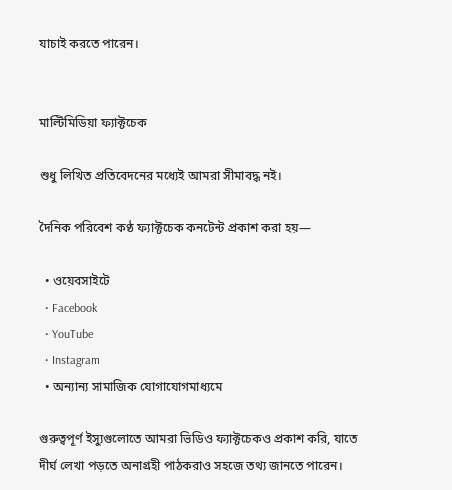যাচাই করতে পারেন।


মাল্টিমিডিয়া ফ্যাক্টচেক

শুধু লিখিত প্রতিবেদনের মধ্যেই আমরা সীমাবদ্ধ নই।

দৈনিক পরিবেশ কণ্ঠ ফ্যাক্টচেক কনটেন্ট প্রকাশ করা হয়—

  • ওয়েবসাইটে
  • Facebook
  • YouTube
  • Instagram
  • অন্যান্য সামাজিক যোগাযোগমাধ্যমে

গুরুত্বপূর্ণ ইস্যুগুলোতে আমরা ভিডিও ফ্যাক্টচেকও প্রকাশ করি, যাতে দীর্ঘ লেখা পড়তে অনাগ্রহী পাঠকরাও সহজে তথ্য জানতে পারেন।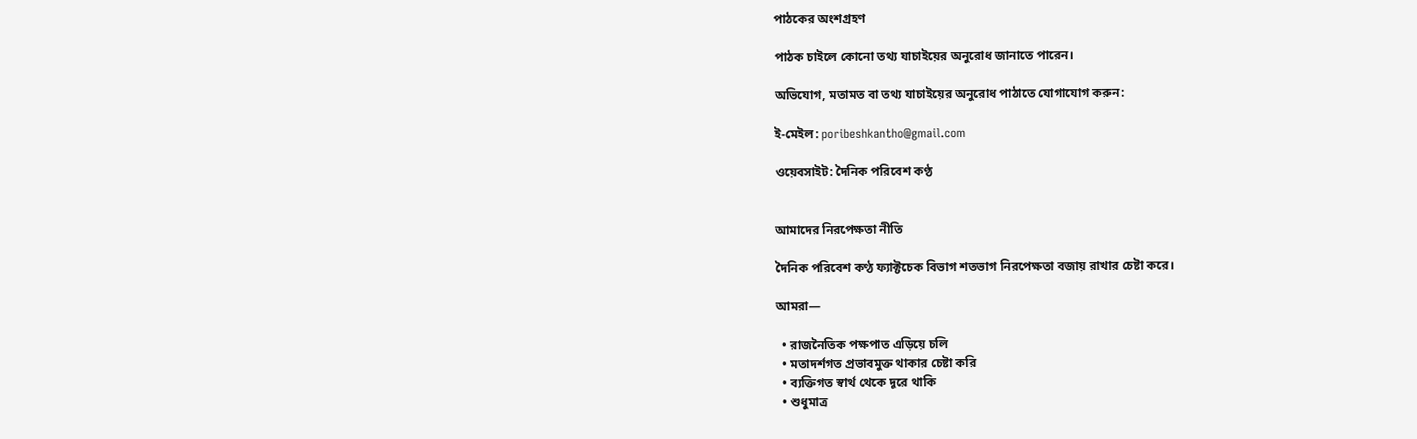পাঠকের অংশগ্রহণ

পাঠক চাইলে কোনো তথ্য যাচাইয়ের অনুরোধ জানাতে পারেন।

অভিযোগ, মতামত বা তথ্য যাচাইয়ের অনুরোধ পাঠাতে যোগাযোগ করুন:

ই-মেইল: poribeshkantho@gmail.com

ওয়েবসাইট: দৈনিক পরিবেশ কণ্ঠ


আমাদের নিরপেক্ষতা নীতি

দৈনিক পরিবেশ কণ্ঠ ফ্যাক্টচেক বিভাগ শতভাগ নিরপেক্ষতা বজায় রাখার চেষ্টা করে।

আমরা—

  • রাজনৈতিক পক্ষপাত এড়িয়ে চলি
  • মতাদর্শগত প্রভাবমুক্ত থাকার চেষ্টা করি
  • ব্যক্তিগত স্বার্থ থেকে দূরে থাকি
  • শুধুমাত্র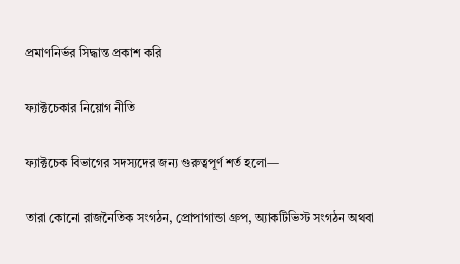প্রমাণনির্ভর সিদ্ধান্ত প্রকাশ করি

ফ্যাক্টচেকার নিয়োগ নীতি

ফ্যাক্টচেক বিভাগের সদস্যদের জন্য গুরুত্বপূর্ণ শর্ত হলো—

তারা কোনো রাজনৈতিক সংগঠন, প্রোপাগান্ডা গ্রুপ, অ্যাকটিভিস্ট সংগঠন অথবা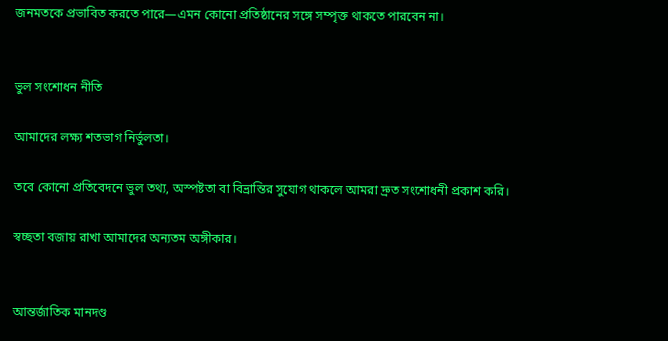জনমতকে প্রভাবিত করতে পারে—এমন কোনো প্রতিষ্ঠানের সঙ্গে সম্পৃক্ত থাকতে পারবেন না।


ভুল সংশোধন নীতি

আমাদের লক্ষ্য শতভাগ নির্ভুলতা।

তবে কোনো প্রতিবেদনে ভুল তথ্য, অস্পষ্টতা বা বিভ্রান্তির সুযোগ থাকলে আমরা দ্রুত সংশোধনী প্রকাশ করি।

স্বচ্ছতা বজায় রাখা আমাদের অন্যতম অঙ্গীকার।


আন্তর্জাতিক মানদণ্ড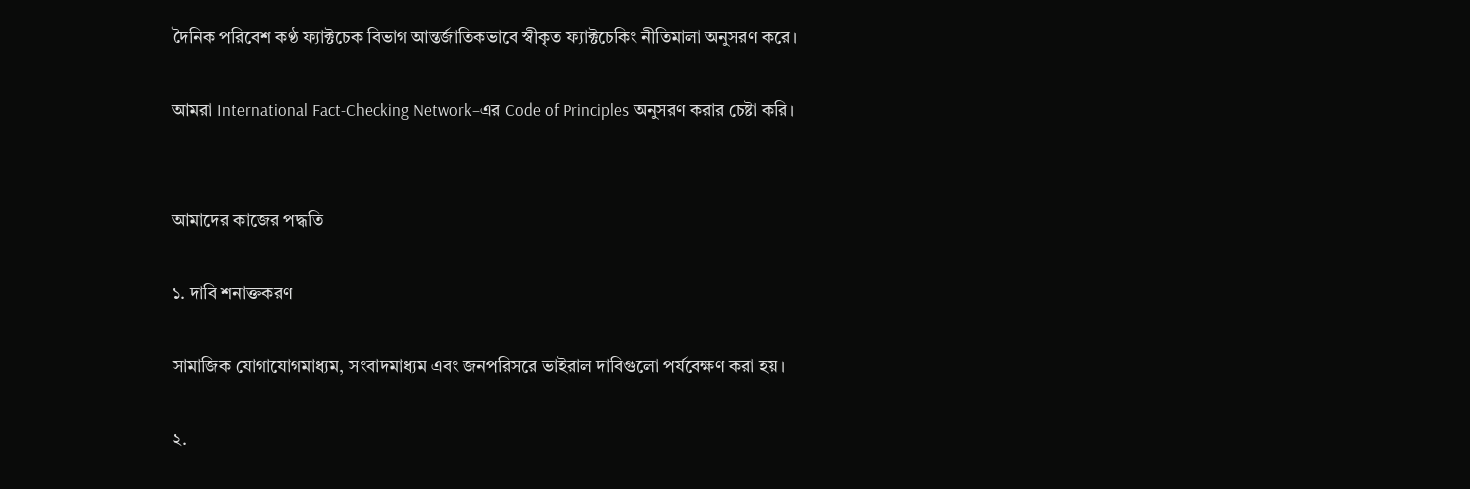দৈনিক পরিবেশ কণ্ঠ ফ্যাক্টচেক বিভাগ আন্তর্জাতিকভাবে স্বীকৃত ফ্যাক্টচেকিং নীতিমালা অনুসরণ করে।

আমরা International Fact-Checking Network–এর Code of Principles অনুসরণ করার চেষ্টা করি।


আমাদের কাজের পদ্ধতি

১. দাবি শনাক্তকরণ

সামাজিক যোগাযোগমাধ্যম, সংবাদমাধ্যম এবং জনপরিসরে ভাইরাল দাবিগুলো পর্যবেক্ষণ করা হয়।

২.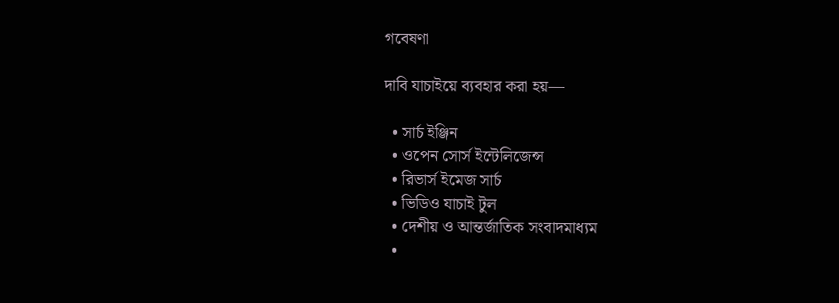গবেষণা

দাবি যাচাইয়ে ব্যবহার করা হয়—

  • সার্চ ইঞ্জিন
  • ওপেন সোর্স ইন্টেলিজেন্স
  • রিভার্স ইমেজ সার্চ
  • ভিডিও যাচাই টুল
  • দেশীয় ও আন্তর্জাতিক সংবাদমাধ্যম
  •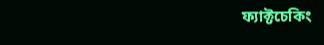ফ্যাক্টচেকিং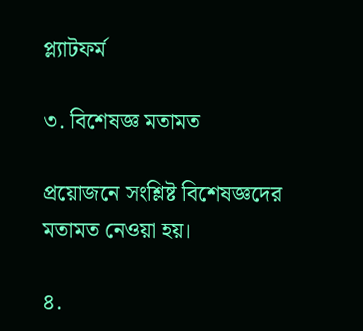প্ল্যাটফর্ম

৩. বিশেষজ্ঞ মতামত

প্রয়োজনে সংশ্লিষ্ট বিশেষজ্ঞদের মতামত নেওয়া হয়।

৪.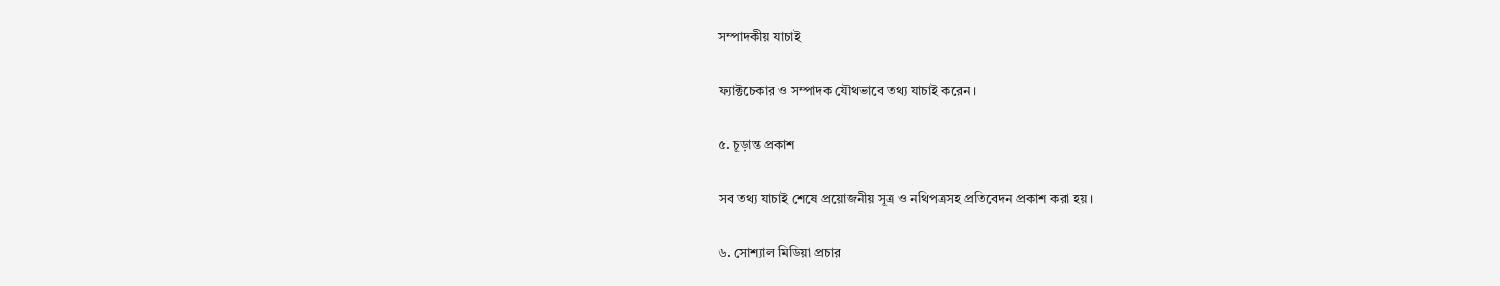সম্পাদকীয় যাচাই

ফ্যাক্টচেকার ও সম্পাদক যৌথভাবে তথ্য যাচাই করেন।

৫. চূড়ান্ত প্রকাশ

সব তথ্য যাচাই শেষে প্রয়োজনীয় সূত্র ও নথিপত্রসহ প্রতিবেদন প্রকাশ করা হয়।

৬. সোশ্যাল মিডিয়া প্রচার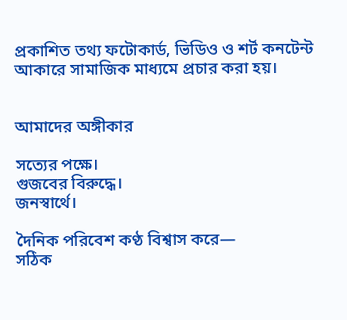প্রকাশিত তথ্য ফটোকার্ড, ভিডিও ও শর্ট কনটেন্ট আকারে সামাজিক মাধ্যমে প্রচার করা হয়।


আমাদের অঙ্গীকার

সত্যের পক্ষে।
গুজবের বিরুদ্ধে।
জনস্বার্থে।

দৈনিক পরিবেশ কণ্ঠ বিশ্বাস করে—
সঠিক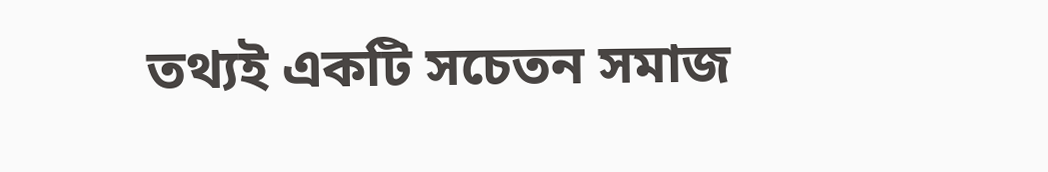তথ্যই একটি সচেতন সমাজ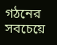গঠনের সবচেয়ে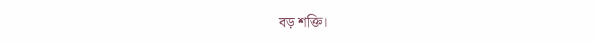বড় শক্তি।